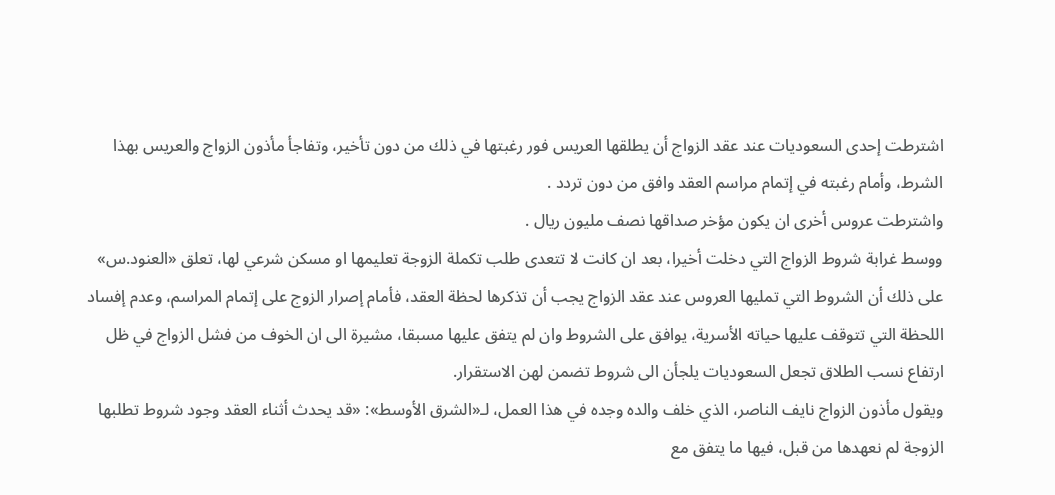اشترطت إحدى السعوديات عند عقد الزواج أن يطلقها العريس فور رغبتها في ذلك من دون تأخير، وتفاجأ مأذون الزواج والعريس بهذا الشرط، وأمام رغبته في إتمام مراسم العقد وافق من دون تردد .
واشترطت عروس أخرى ان يكون مؤخر صداقها نصف مليون ريال .
ووسط غرابة شروط الزواج التي دخلت أخيرا، بعد ان كانت لا تتعدى طلب تكملة الزوجة تعليمها او مسكن شرعي لها، تعلق «العنود.س» على ذلك أن الشروط التي تمليها العروس عند عقد الزواج يجب أن تذكرها لحظة العقد، فأمام إصرار الزوج على إتمام المراسم، وعدم إفساد اللحظة التي تتوقف عليها حياته الأسرية، يوافق على الشروط وان لم يتفق عليها مسبقا، مشيرة الى ان الخوف من فشل الزواج في ظل ارتفاع نسب الطلاق تجعل السعوديات يلجأن الى شروط تضمن لهن الاستقرار.
ويقول مأذون الزواج نايف الناصر، الذي خلف والده وجده في هذا العمل، لـ«الشرق الأوسط»: «قد يحدث أثناء العقد وجود شروط تطلبها الزوجة لم نعهدها من قبل، فيها ما يتفق مع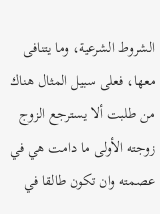الشروط الشرعية، وما يتنافى معها، فعلى سبيل المثال هناك من طلبت ألا يسترجع الزوج زوجته الأولى ما دامت هي في عصمته وان تكون طالقا في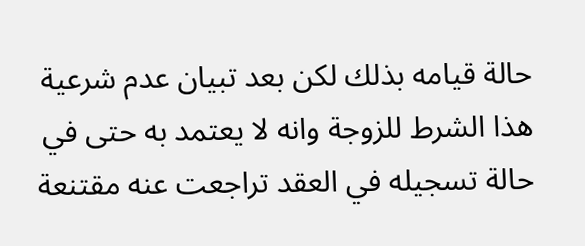حالة قيامه بذلك لكن بعد تبيان عدم شرعية هذا الشرط للزوجة وانه لا يعتمد به حتى في حالة تسجيله في العقد تراجعت عنه مقتنعة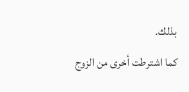بذلك.
كما اشترطت أخرى من الزوج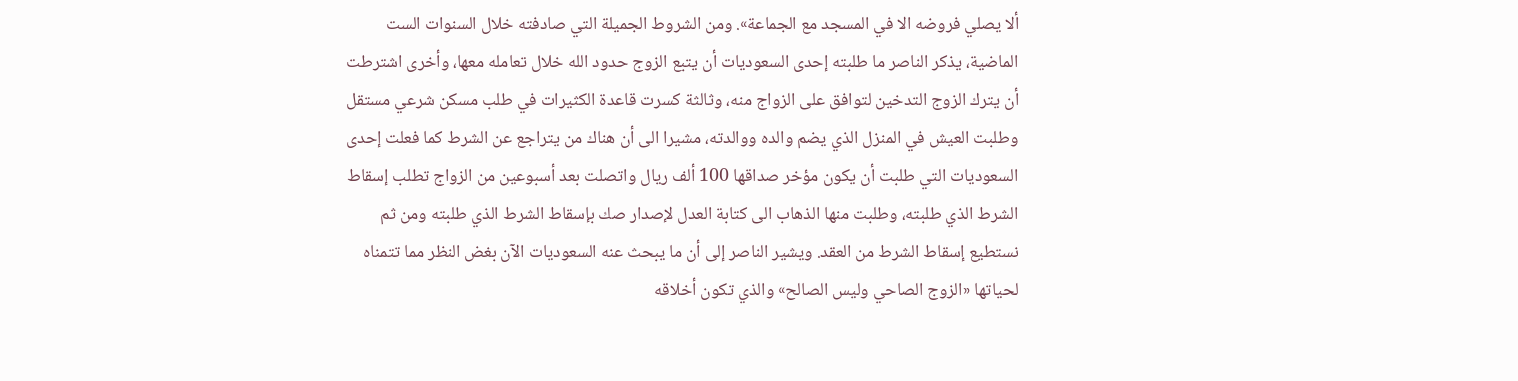ألا يصلي فروضه الا في المسجد مع الجماعة». ومن الشروط الجميلة التي صادفته خلال السنوات الست الماضية، يذكر الناصر ما طلبته إحدى السعوديات أن يتبع الزوج حدود الله خلال تعامله معها، وأخرى اشترطت أن يترك الزوج التدخين لتوافق على الزواج منه، وثالثة كسرت قاعدة الكثيرات في طلب مسكن شرعي مستقل وطلبت العيش في المنزل الذي يضم والده ووالدته، مشيرا الى أن هناك من يتراجع عن الشرط كما فعلت إحدى السعوديات التي طلبت أن يكون مؤخر صداقها 100 ألف ريال واتصلت بعد أسبوعين من الزواج تطلب إسقاط الشرط الذي طلبته، وطلبت منها الذهاب الى كتابة العدل لإصدار صك بإسقاط الشرط الذي طلبته ومن ثم نستطيع إسقاط الشرط من العقد. ويشير الناصر إلى أن ما يبحث عنه السعوديات الآن بغض النظر مما تتمناه لحياتها «الزوج الصاحي وليس الصالح» والذي تكون أخلاقه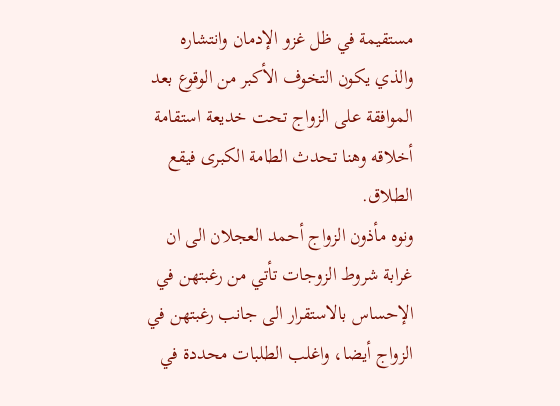مستقيمة في ظل غزو الإدمان وانتشاره والذي يكون التخوف الأكبر من الوقوع بعد الموافقة على الزواج تحت خديعة استقامة أخلاقه وهنا تحدث الطامة الكبرى فيقع الطلاق.
ونوه مأذون الزواج أحمد العجلان الى ان غرابة شروط الزوجات تأتي من رغبتهن في الإحساس بالاستقرار الى جانب رغبتهن في الزواج أيضا، واغلب الطلبات محددة في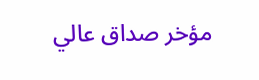مؤخر صداق عالي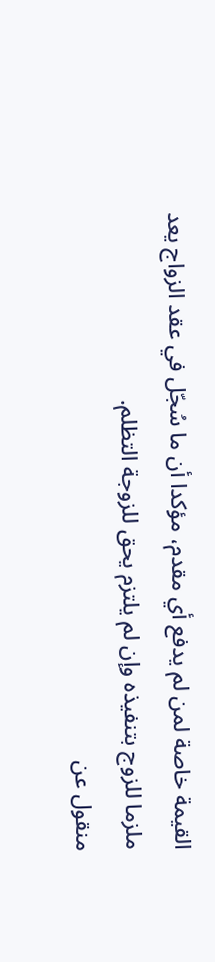القيمة خاصة لمن لم يدفع أي مقدم، مؤكدا أن ما سُجّل في عقد الزواج يعد ملزما للزوج بتنفيذه وإن لم يلتزم يحق للزوجة التظلم.
منقول عن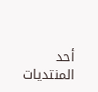أحد المنتديات